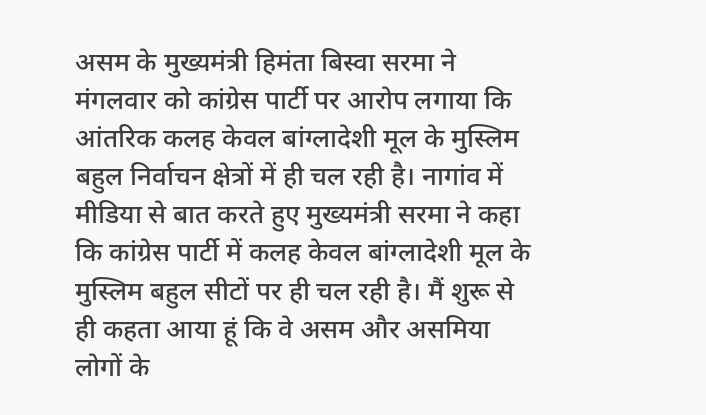असम के मुख्यमंत्री हिमंता बिस्वा सरमा ने मंगलवार को कांग्रेस पार्टी पर आरोप लगाया कि आंतरिक कलह केवल बांग्लादेशी मूल के मुस्लिम बहुल निर्वाचन क्षेत्रों में ही चल रही है। नागांव में मीडिया से बात करते हुए मुख्यमंत्री सरमा ने कहा कि कांग्रेस पार्टी में कलह केवल बांग्लादेशी मूल के मुस्लिम बहुल सीटों पर ही चल रही है। मैं शुरू से ही कहता आया हूं कि वे असम और असमिया लोगों के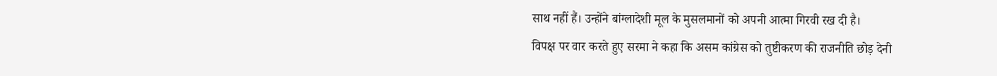साथ नहीं हैं। उन्होंने बांग्लादेशी मूल के मुसलमानों को अपनी आत्मा गिरवी रख दी है।
विपक्ष पर वार करते हुए सरमा ने कहा कि असम कांग्रेस को तुष्टीकरण की राजनीति छोड़ देनी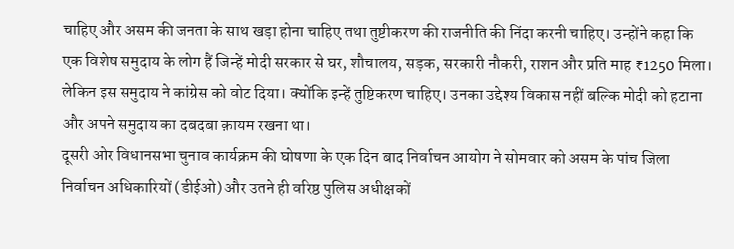चाहिए और असम की जनता के साथ खड़ा होना चाहिए तथा तुष्टीकरण की राजनीति की निंदा करनी चाहिए। उन्होंने कहा कि एक विशेष समुदाय के लोग हैं जिन्हें मोदी सरकार से घर, शौचालय, सड़क, सरकारी नौकरी, राशन और प्रति माह ₹1250 मिला। लेकिन इस समुदाय ने कांग्रेस को वोट दिया। क्योंकि इन्हें तुष्टिकरण चाहिए। उनका उद्देश्य विकास नहीं बल्कि मोदी को हटाना और अपने समुदाय का दबदबा क़ायम रखना था।
दूसरी ओर विधानसभा चुनाव कार्यक्रम की घोषणा के एक दिन बाद निर्वाचन आयोग ने सोमवार को असम के पांच जिला निर्वाचन अधिकारियों (डीईओ) और उतने ही वरिष्ठ पुलिस अधीक्षकों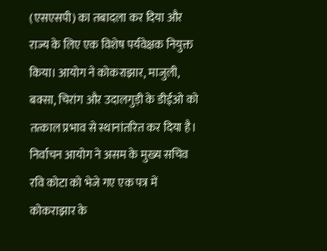(एसएसपी) का तबादला कर दिया और राज्य के लिए एक विशेष पर्यवेक्षक नियुक्त किया। आयोग ने कोकराझार, माजुली, बक्सा, चिरांग और उदालगुड़ी के डीईओ को तत्काल प्रभाव से स्थानांतरित कर दिया है। निर्वाचन आयोग ने असम के मुख्य सचिव रवि कोटा को भेजे गए एक पत्र में कोकराझार के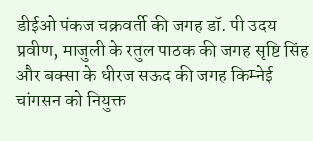डीईओ पंकज चक्रवर्ती की जगह डॉ. पी उदय प्रवीण, माजुली के रतुल पाठक की जगह सृष्टि सिंह और बक्सा के धीरज सऊद की जगह किम्नेई चांगसन को नियुक्त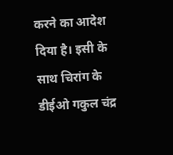करने का आदेश दिया है। इसी के साथ चिरांग के डीईओ गकुल चंद्र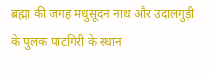ब्रह्मा की जगह मधुसूदन नाथ और उदालगुड़ी के पुलक पाटगिरी के स्थान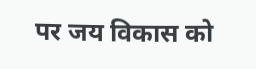पर जय विकास को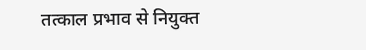तत्काल प्रभाव से नियुक्त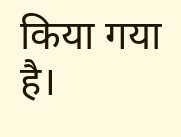किया गया है।